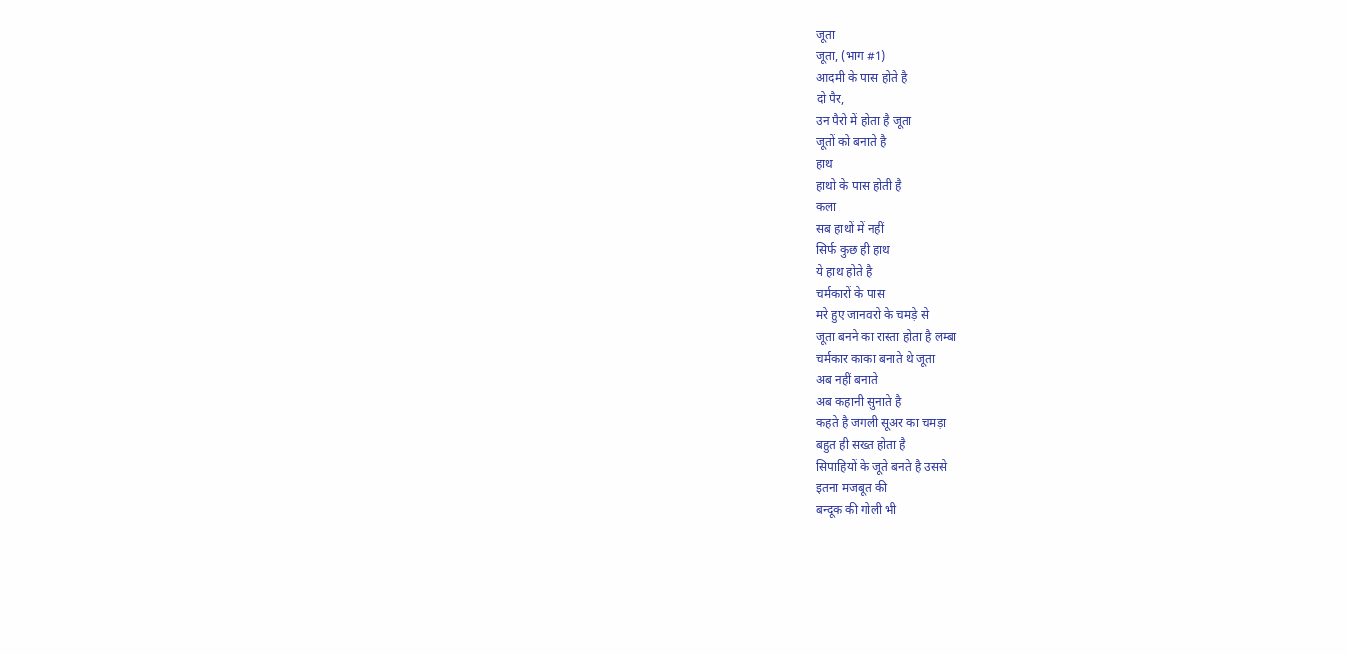जूता
जूता, (भाग #1)
आदमी के पास होते है
दो पैर,
उन पैरो में होता है जूता
जूतों को बनाते है
हाथ
हाथो के पास होती है
कला
सब हाथों में नहीं
सिर्फ कुछ ही हाथ
ये हाथ होते है
चर्मकारों के पास
मरे हुए जानवरो के चमड़े से
जूता बनने का रास्ता होता है लम्बा
चर्मकार काका बनाते थे जूता
अब नहीं बनाते
अब कहानी सुनाते है
कहते है जगली सूअर का चमड़ा
बहुत ही सख्त होता है
सिपाहियों के जूते बनते है उससे
इतना मजबूत की
बन्दूक की गोली भी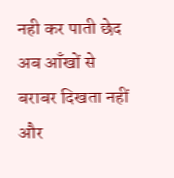नही कर पाती छेद
अब आँखों से
बराबर दिखता नहीं
और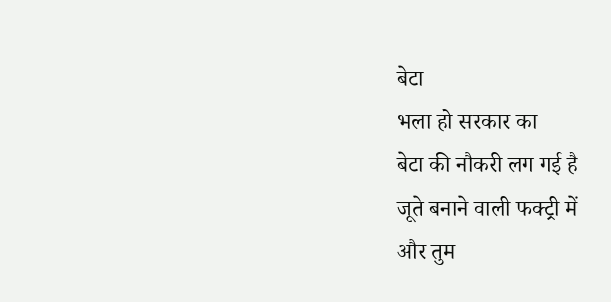बेटा
भला हो सरकार का
बेटा की नौकरी लग गई है
जूते बनाने वाली फक्ट्री में
और तुम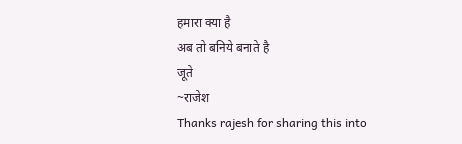हमारा क्या है
अब तो बनिये बनाते है
जूते
~राजेश
Thanks rajesh for sharing this into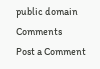public domain
Comments
Post a Comment